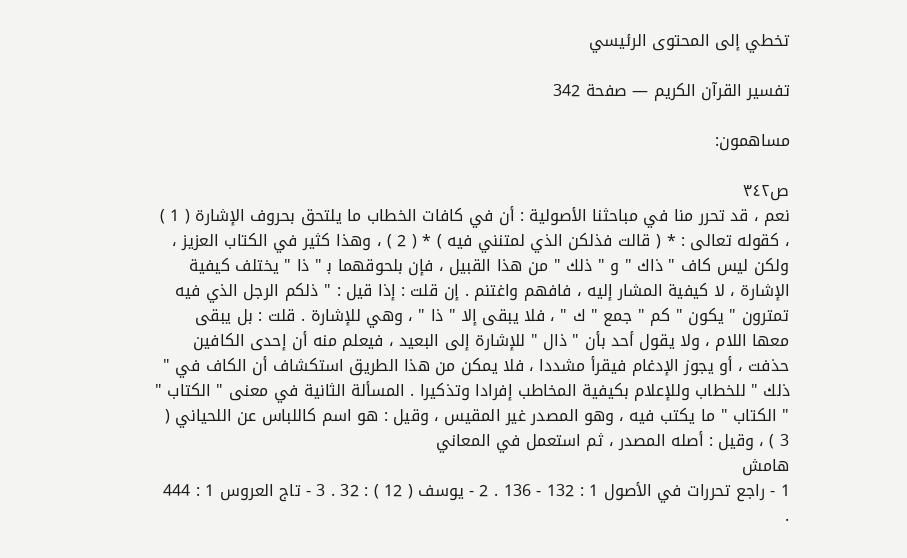تخطي إلى المحتوى الرئيسي

تفسير القرآن الكريم — صفحة 342

مساهمون:

ص٣٤٢
نعم ، قد تحرر منا في مباحثنا الأصولية : أن في كافات الخطاب ما يلتحق بحروف الإشارة ( 1 ) ، كقوله تعالى : * ( قالت فذلكن الذي لمتنني فيه ) * ( 2 ) ، وهذا كثير في الكتاب العزيز ، ولكن ليس كاف " ذاك " و " ذلك " من هذا القبيل ، فإن بلحوقهما ب‍ " ذا " يختلف كيفية الإشارة ، لا كيفية المشار إليه ، فافهم واغتنم . إن قلت : إذا قيل : " ذلكم الرجل الذي فيه تمترون " يكون " كم " جمع " ك " ، فلا يبقى إلا " ذا " ، وهي للإشارة . قلت : بل يبقى معها اللام ، ولا يقول أحد بأن " ذال " للإشارة إلى البعيد ، فيعلم منه أن إحدى الكافين حذفت ، أو يجوز الإدغام فيقرأ مشددا ، فلا يمكن من هذا الطريق استكشاف أن الكاف في " ذلك " للخطاب وللإعلام بكيفية المخاطب إفرادا وتذكيرا . المسألة الثانية في معنى " الكتاب " " الكتاب " ما يكتب فيه ، وهو المصدر غير المقيس ، وقيل : هو اسم كاللباس عن اللحياني ( 3 ) ، وقيل : أصله المصدر ، ثم استعمل في المعاني
هامش
1 - راجع تحررات في الأصول 1 : 132 - 136 . 2 - يوسف ( 12 ) : 32 . 3 - تاج العروس 1 : 444 .